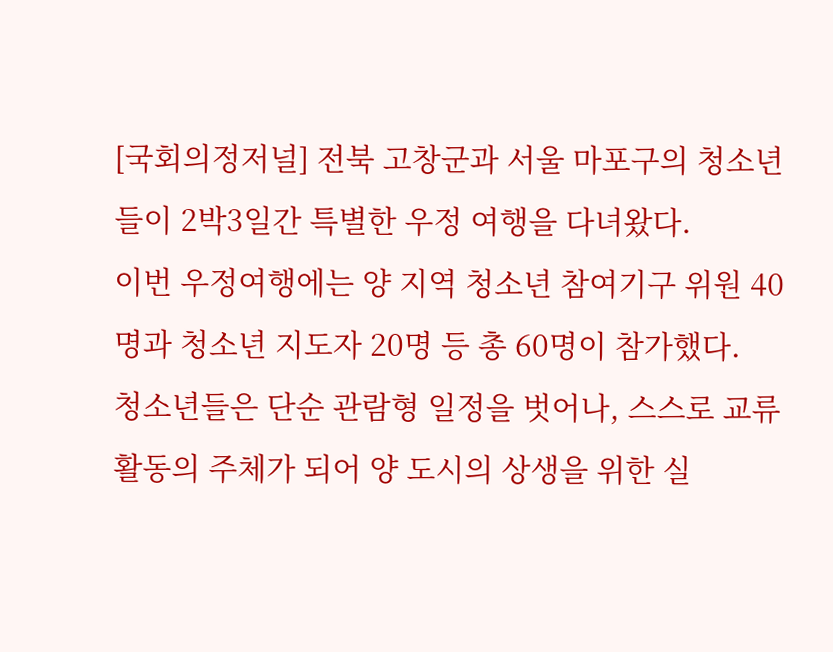[국회의정저널] 전북 고창군과 서울 마포구의 청소년들이 2박3일간 특별한 우정 여행을 다녀왔다.
이번 우정여행에는 양 지역 청소년 참여기구 위원 40명과 청소년 지도자 20명 등 총 60명이 참가했다.
청소년들은 단순 관람형 일정을 벗어나, 스스로 교류 활동의 주체가 되어 양 도시의 상생을 위한 실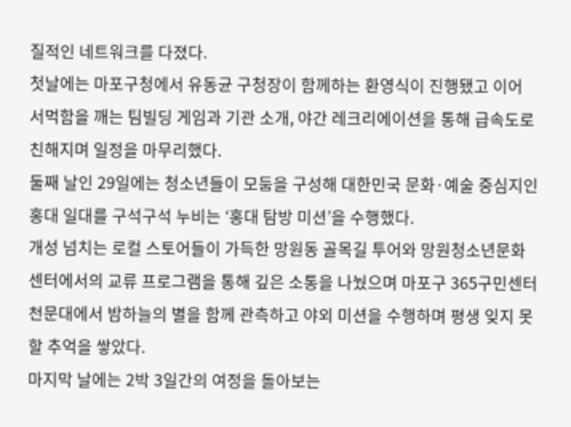질적인 네트워크를 다졌다.
첫날에는 마포구청에서 유동균 구청장이 함께하는 환영식이 진행됐고 이어 서먹함을 깨는 팀빌딩 게임과 기관 소개, 야간 레크리에이션을 통해 급속도로 친해지며 일정을 마무리했다.
둘째 날인 29일에는 청소년들이 모둠을 구성해 대한민국 문화·예술 중심지인 홍대 일대를 구석구석 누비는 ‘홍대 탐방 미션’을 수행했다.
개성 넘치는 로컬 스토어들이 가득한 망원동 골목길 투어와 망원청소년문화센터에서의 교류 프로그램을 통해 깊은 소통을 나눴으며 마포구 365구민센터 천문대에서 밤하늘의 별을 함께 관측하고 야외 미션을 수행하며 평생 잊지 못할 추억을 쌓았다.
마지막 날에는 2박 3일간의 여정을 돌아보는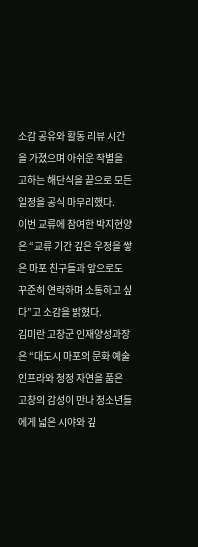소감 공유와 활동 리뷰 시간을 가졌으며 아쉬운 작별을 고하는 해단식을 끝으로 모든 일정을 공식 마무리했다.
이번 교류에 참여한 박지현양은 “교류 기간 깊은 우정을 쌓은 마포 친구들과 앞으로도 꾸준히 연락하며 소통하고 싶다”고 소감을 밝혔다.
김미란 고창군 인재양성과장은 “대도시 마포의 문화 예술 인프라와 청정 자연을 품은 고창의 감성이 만나 청소년들에게 넓은 시야와 깊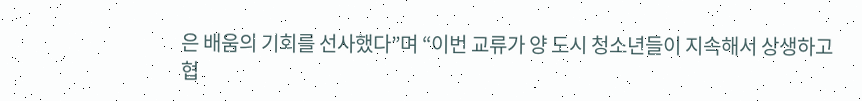은 배움의 기회를 선사했다”며 “이번 교류가 양 도시 청소년들이 지속해서 상생하고 협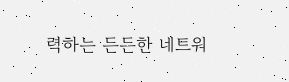력하는 든든한 네트워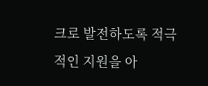크로 발전하도록 적극적인 지원을 아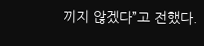끼지 않겠다”고 전했다.